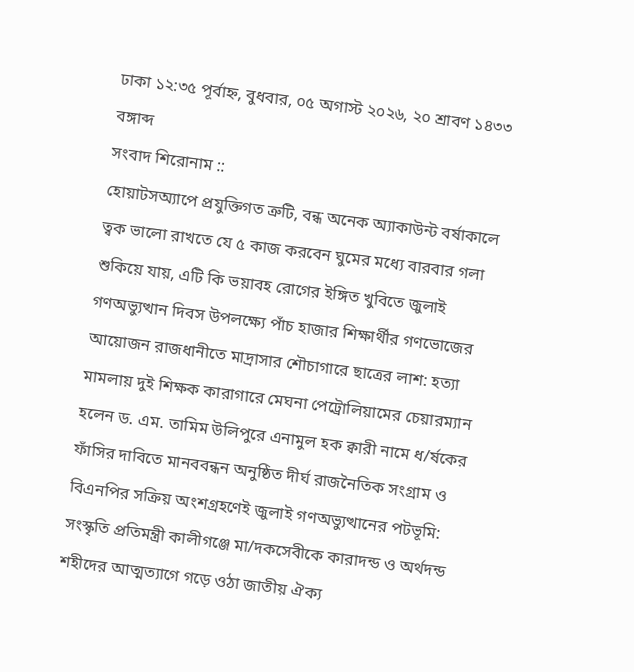ঢাকা ১২:৩৫ পূর্বাহ্ন, বুধবার, ০৫ অগাস্ট ২০২৬, ২০ শ্রাবণ ১৪৩৩ বঙ্গাব্দ
সংবাদ শিরোনাম ::
হোয়াটসঅ্যাপে প্রযুক্তিগত ত্রুটি, বন্ধ অনেক অ্যাকাউন্ট বর্ষাকালে ত্বক ভালো রাখতে যে ৫ কাজ করবেন ঘুমের মধ্যে বারবার গলা শুকিয়ে যায়, এটি কি ভয়াবহ রোগের ইঙ্গিত খুবিতে জুলাই গণঅভ্যুত্থান দিবস উপলক্ষ্যে পাঁচ হাজার শিক্ষার্থীর গণভোজের আয়োজন রাজধানীতে মাদ্রাসার শৌচাগারে ছাত্রের লাশ: হত্যা মামলায় দুই শিক্ষক কারাগারে মেঘনা পেট্রোলিয়ামের চেয়ারম্যান হলেন ড. এম. তামিম উলিপুরে এনামুল হক ক্বারী নামে ধ/র্ষকের ফাঁসির দাবিতে মানববন্ধন অনুষ্ঠিত দীর্ঘ রাজনৈতিক সংগ্রাম ও বিএনপির সক্রিয় অংশগ্রহণেই জুলাই গণঅভ্যুত্থানের পটভূমি: সংস্কৃতি প্রতিমন্ত্রী কালীগঞ্জে মা/দকসেবীকে কারাদন্ড ও অর্থদন্ড শহীদের আত্মত্যাগে গড়ে ওঠা জাতীয় ঐক্য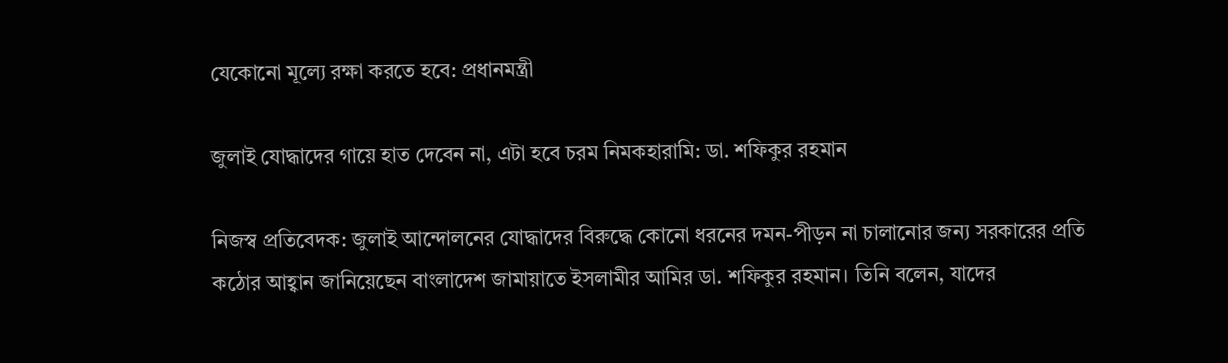যেকোনো মূল্যে রক্ষা করতে হবে: প্রধানমন্ত্রী

জুলাই যোদ্ধাদের গায়ে হাত দেবেন না, এটা হবে চরম নিমকহারামি: ডা. শফিকুর রহমান

নিজস্ব প্রতিবেদক: জুলাই আন্দোলনের যোদ্ধাদের বিরুদ্ধে কোনো ধরনের দমন-পীড়ন না চালানোর জন্য সরকারের প্রতি কঠোর আহ্বান জানিয়েছেন বাংলাদেশ জামায়াতে ইসলামীর আমির ডা. শফিকুর রহমান। তিনি বলেন, যাদের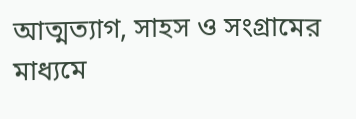আত্মত্যাগ, সাহস ও সংগ্রামের মাধ্যমে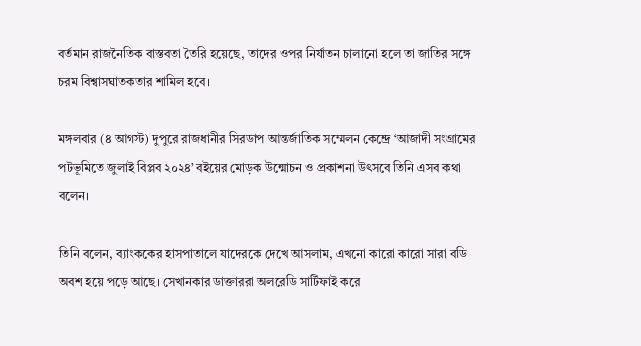বর্তমান রাজনৈতিক বাস্তবতা তৈরি হয়েছে, তাদের ওপর নির্যাতন চালানো হলে তা জাতির সঙ্গে চরম বিশ্বাসঘাতকতার শামিল হবে।

মঙ্গলবার (৪ আগস্ট) দুপুরে রাজধানীর সিরডাপ আন্তর্জাতিক সম্মেলন কেন্দ্রে ‘আজাদী সংগ্রামের পটভূমিতে জুলাই বিপ্লব ২০২৪’ বইয়ের মোড়ক উন্মোচন ও প্রকাশনা উৎসবে তিনি এসব কথা বলেন।

তিনি বলেন, ব্যাংককের হাসপাতালে যাদেরকে দেখে আসলাম, এখনো কারো কারো সারা বডি অবশ হয়ে পড়ে আছে। সেখানকার ডাক্তাররা অলরেডি সার্টিফাই করে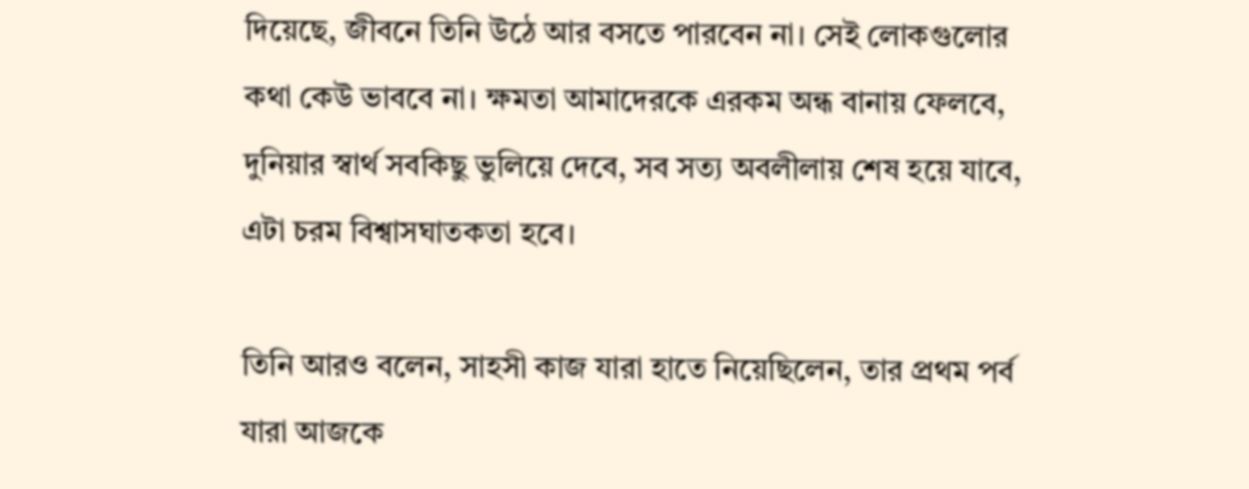দিয়েছে, জীবনে তিনি উঠে আর বসতে পারবেন না। সেই লোকগুলোর কথা কেউ ভাববে না। ক্ষমতা আমাদেরকে এরকম অন্ধ বানায় ফেলবে, দুনিয়ার স্বার্থ সবকিছু ভুলিয়ে দেবে, সব সত্য অবলীলায় শেষ হয়ে যাবে, এটা চরম বিশ্বাসঘাতকতা হবে।

তিনি আরও বলেন, সাহসী কাজ যারা হাতে নিয়েছিলেন, তার প্রথম পর্ব যারা আজকে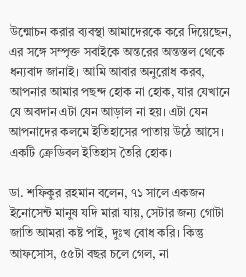উন্মোচন করার ব্যবস্থা আমাদেরকে করে দিয়েছেন, এর সঙ্গে সম্পৃক্ত সবাইকে অন্তরের অন্তস্তল থেকে ধন্যবাদ জানাই। আমি আবার অনুরোধ করব, আপনার আমার পছন্দ হোক না হোক, যার যেখানে যে অবদান এটা যেন আড়াল না হয়। এটা যেন আপনাদের কলমে ইতিহাসের পাতায় উঠে আসে। একটি ক্রেডিবল ইতিহাস তৈরি হোক।

ডা. শফিকুর রহমান বলেন, ৭১ সালে একজন ইনোসেন্ট মানুষ যদি মারা যায়, সেটার জন্য গোটা জাতি আমরা কষ্ট পাই, দুঃখ বোধ করি। কিন্তু আফসোস, ৫৫টা বছর চলে গেল, না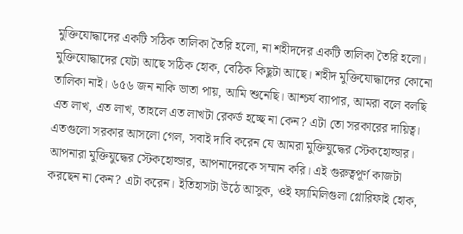মুক্তিযোদ্ধাদের একটি সঠিক তালিকা তৈরি হলো, না শহীদদের একটি তালিকা তৈরি হলো। মুক্তিযোদ্ধাদের যেটা আছে সঠিক হোক, বেঠিক কিছুটা আছে। শহীদ মুক্তিযোদ্ধাদের কোনো তালিকা নাই। ৬৫৬ জন নাকি ভাতা পায়, আমি শুনেছি। আশ্চর্য ব্যাপার, আমরা বলে বলছি এত লাখ, এত লাখ, তাহলে এত লাখটা রেকর্ড হচ্ছে না কেন? এটা তো সরকারের দায়িত্ব। এতগুলো সরকার আসলো গেল, সবাই দাবি করেন যে আমরা মুক্তিযুদ্ধের স্টেকহোল্ডার। আপনারা মুক্তিযুদ্ধের স্টেকহোল্ডার, আপনাদেরকে সম্মান করি। এই গুরুত্বপূর্ণ কাজটা করছেন না কেন? এটা করেন। ইতিহাসটা উঠে আসুক, ওই ফ্যামিলিগুলা গ্লোরিফাই হোক,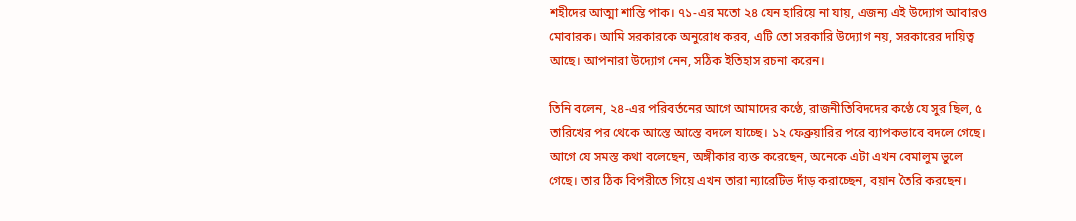শহীদের আত্মা শান্তি পাক। ৭১-এর মতো ২৪ যেন হারিয়ে না যায়, এজন্য এই উদ্যোগ আবারও মোবারক। আমি সরকারকে অনুরোধ করব, এটি তো সরকারি উদ্যোগ নয়, সরকারের দায়িত্ব আছে। আপনারা উদ্যোগ নেন, সঠিক ইতিহাস রচনা করেন।

তিনি বলেন, ২৪-এর পরিবর্তনের আগে আমাদের কণ্ঠে, রাজনীতিবিদদের কণ্ঠে যে সুর ছিল, ৫ তারিখের পর থেকে আস্তে আস্তে বদলে যাচ্ছে। ১২ ফেব্রুয়ারির পরে ব্যাপকভাবে বদলে গেছে। আগে যে সমস্ত কথা বলেছেন, অঙ্গীকার ব্যক্ত করেছেন, অনেকে এটা এখন বেমালুম ভুলে গেছে। তার ঠিক বিপরীতে গিয়ে এখন তারা ন্যারেটিভ দাঁড় করাচ্ছেন, বয়ান তৈরি করছেন।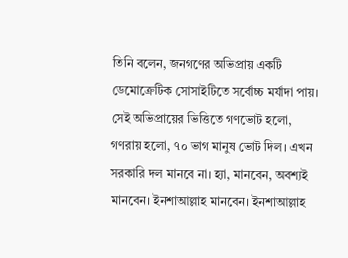তিনি বলেন, জনগণের অভিপ্রায় একটি ডেমোক্রেটিক সোসাইটিতে সর্বোচ্চ মর্যাদা পায়। সেই অভিপ্রায়ের ভিত্তিতে গণভোট হলো, গণরায় হলো, ৭০ ভাগ মানুষ ভোট দিল। এখন সরকারি দল মানবে না। হ্যা, মানবেন, অবশ্যই মানবেন। ইনশাআল্লাহ মানবেন। ইনশাআল্লাহ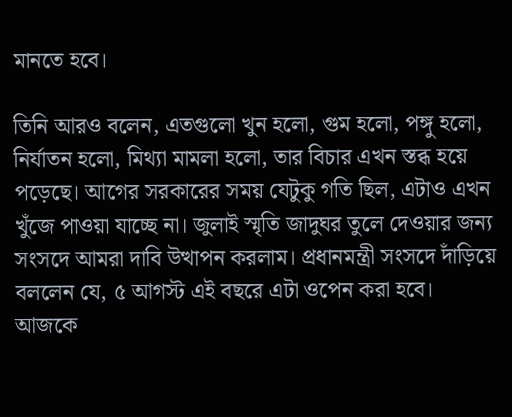মানতে হবে।

তিনি আরও বলেন, এতগুলো খুন হলো, গুম হলো, পঙ্গু হলো, নির্যাতন হলো, মিথ্যা মামলা হলো, তার বিচার এখন স্তব্ধ হয়ে পড়েছে। আগের সরকারের সময় যেটুকু গতি ছিল, এটাও এখন খুঁজে পাওয়া যাচ্ছে না। জুলাই স্মৃতি জাদুঘর তুলে দেওয়ার জন্য সংসদে আমরা দাবি উত্থাপন করলাম। প্রধানমন্ত্রী সংসদে দাঁড়িয়ে বললেন যে, ৫ আগস্ট এই বছরে এটা ওপেন করা হবে। আজকে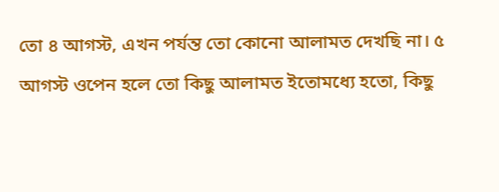তো ৪ আগস্ট, এখন পর্যন্ত তো কোনো আলামত দেখছি না। ৫ আগস্ট ওপেন হলে তো কিছু আলামত ইতোমধ্যে হতো, কিছু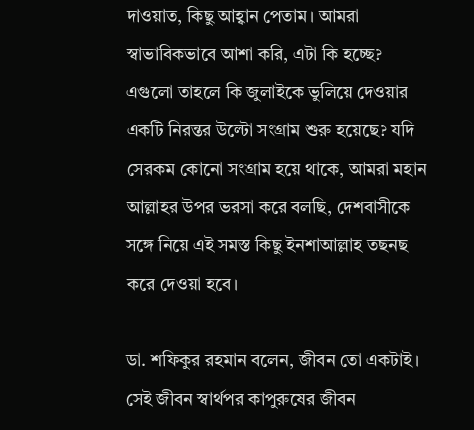দাওয়াত, কিছু আহ্বান পেতাম। আমরা স্বাভাবিকভাবে আশা করি, এটা কি হচ্ছে? এগুলো তাহলে কি জুলাইকে ভুলিয়ে দেওয়ার একটি নিরন্তর উল্টো সংগ্রাম শুরু হয়েছে? যদি সেরকম কোনো সংগ্রাম হয়ে থাকে, আমরা মহান আল্লাহর উপর ভরসা করে বলছি, দেশবাসীকে সঙ্গে নিয়ে এই সমস্ত কিছু ইনশাআল্লাহ তছনছ করে দেওয়া হবে।

ডা. শফিকুর রহমান বলেন, জীবন তো একটাই। সেই জীবন স্বার্থপর কাপুরুষের জীবন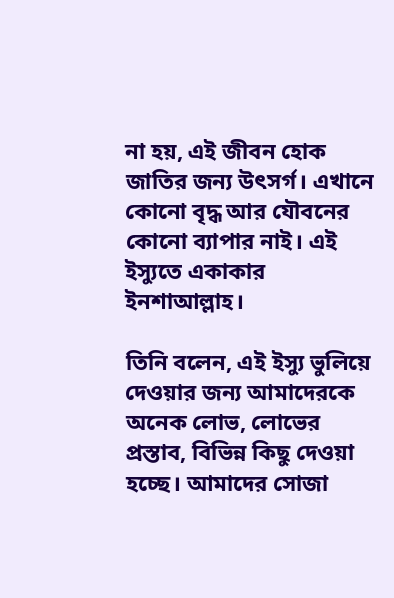না হয়, এই জীবন হোক জাতির জন্য উৎসর্গ। এখানে কোনো বৃদ্ধ আর যৌবনের কোনো ব্যাপার নাই। এই ইস্যুতে একাকার ইনশাআল্লাহ।

তিনি বলেন, এই ইস্যু ভুলিয়ে দেওয়ার জন্য আমাদেরকে অনেক লোভ, লোভের প্রস্তাব, বিভিন্ন কিছু দেওয়া হচ্ছে। আমাদের সোজা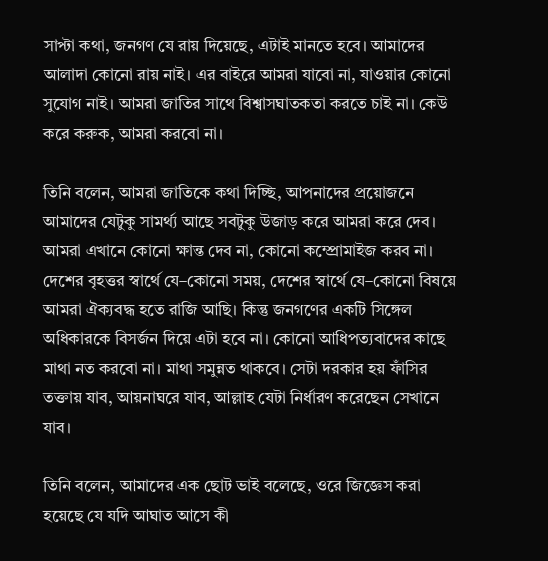সাপ্টা কথা, জনগণ যে রায় দিয়েছে, এটাই মানতে হবে। আমাদের আলাদা কোনো রায় নাই। এর বাইরে আমরা যাবো না, যাওয়ার কোনো সুযোগ নাই। আমরা জাতির সাথে বিশ্বাসঘাতকতা করতে চাই না। কেউ করে করুক, আমরা করবো না।

তিনি বলেন, আমরা জাতিকে কথা দিচ্ছি, আপনাদের প্রয়োজনে আমাদের যেটুকু সামর্থ্য আছে সবটুকু উজাড় করে আমরা করে দেব। আমরা এখানে কোনো ক্ষান্ত দেব না, কোনো কম্প্রোমাইজ করব না। দেশের বৃহত্তর স্বার্থে যে–কোনো সময়, দেশের স্বার্থে যে–কোনো বিষয়ে আমরা ঐক্যবদ্ধ হতে রাজি আছি। কিন্তু জনগণের একটি সিঙ্গেল অধিকারকে বিসর্জন দিয়ে এটা হবে না। কোনো আধিপত্যবাদের কাছে মাথা নত করবো না। মাথা সমুন্নত থাকবে। সেটা দরকার হয় ফাঁসির তক্তায় যাব, আয়নাঘরে যাব, আল্লাহ যেটা নির্ধারণ করেছেন সেখানে যাব।

তিনি বলেন, আমাদের এক ছোট ভাই বলেছে, ওরে জিজ্ঞেস করা হয়েছে যে যদি আঘাত আসে কী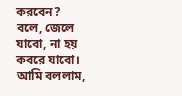করবেন? বলে, জেলে যাবো, না হয় কবরে যাবো। আমি বললাম,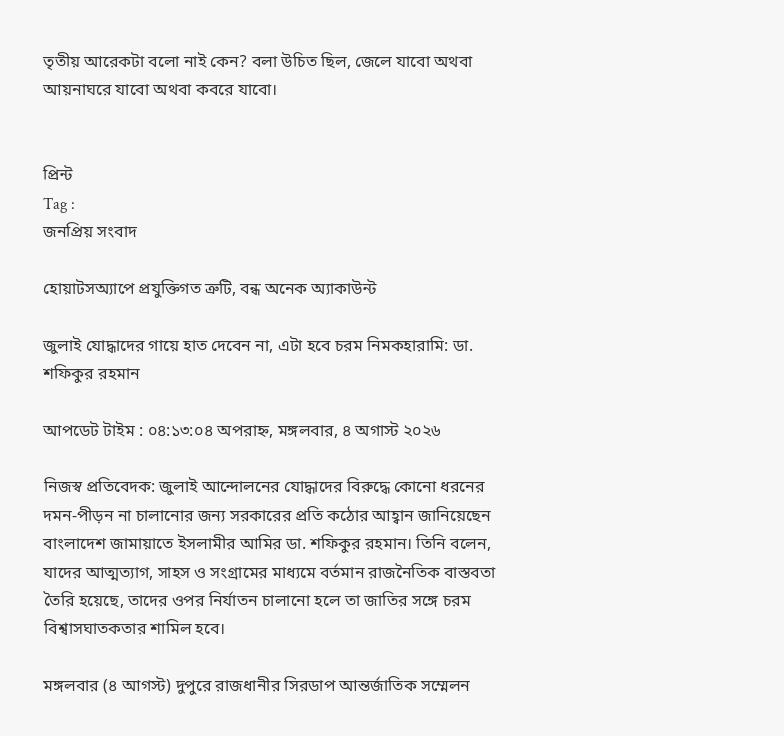তৃতীয় আরেকটা বলো নাই কেন? বলা উচিত ছিল, জেলে যাবো অথবা আয়নাঘরে যাবো অথবা কবরে যাবো।


প্রিন্ট
Tag :
জনপ্রিয় সংবাদ

হোয়াটসঅ্যাপে প্রযুক্তিগত ত্রুটি, বন্ধ অনেক অ্যাকাউন্ট

জুলাই যোদ্ধাদের গায়ে হাত দেবেন না, এটা হবে চরম নিমকহারামি: ডা. শফিকুর রহমান

আপডেট টাইম : ০৪:১৩:০৪ অপরাহ্ন, মঙ্গলবার, ৪ অগাস্ট ২০২৬

নিজস্ব প্রতিবেদক: জুলাই আন্দোলনের যোদ্ধাদের বিরুদ্ধে কোনো ধরনের দমন-পীড়ন না চালানোর জন্য সরকারের প্রতি কঠোর আহ্বান জানিয়েছেন বাংলাদেশ জামায়াতে ইসলামীর আমির ডা. শফিকুর রহমান। তিনি বলেন, যাদের আত্মত্যাগ, সাহস ও সংগ্রামের মাধ্যমে বর্তমান রাজনৈতিক বাস্তবতা তৈরি হয়েছে, তাদের ওপর নির্যাতন চালানো হলে তা জাতির সঙ্গে চরম বিশ্বাসঘাতকতার শামিল হবে।

মঙ্গলবার (৪ আগস্ট) দুপুরে রাজধানীর সিরডাপ আন্তর্জাতিক সম্মেলন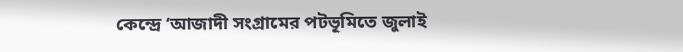কেন্দ্রে ‘আজাদী সংগ্রামের পটভূমিতে জুলাই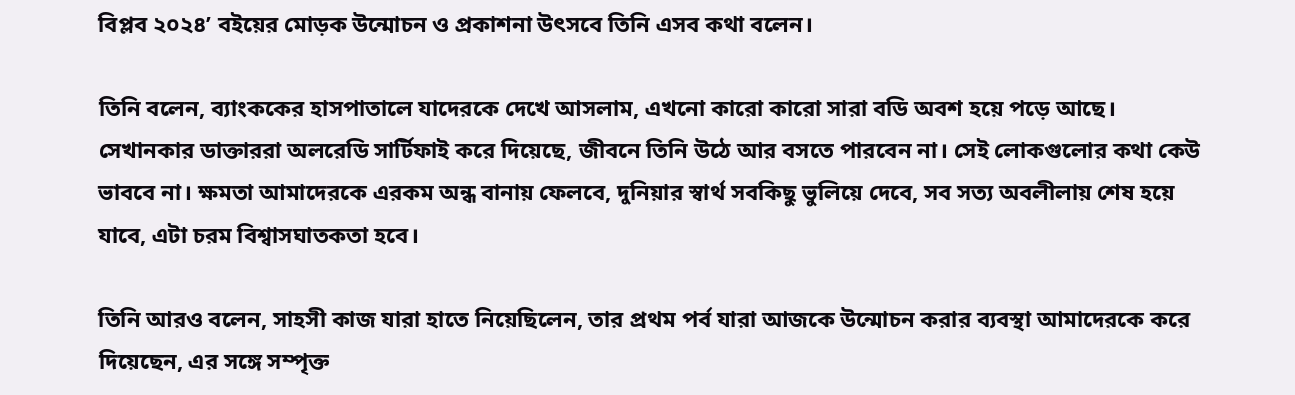বিপ্লব ২০২৪’ বইয়ের মোড়ক উন্মোচন ও প্রকাশনা উৎসবে তিনি এসব কথা বলেন।

তিনি বলেন, ব্যাংককের হাসপাতালে যাদেরকে দেখে আসলাম, এখনো কারো কারো সারা বডি অবশ হয়ে পড়ে আছে। সেখানকার ডাক্তাররা অলরেডি সার্টিফাই করে দিয়েছে, জীবনে তিনি উঠে আর বসতে পারবেন না। সেই লোকগুলোর কথা কেউ ভাববে না। ক্ষমতা আমাদেরকে এরকম অন্ধ বানায় ফেলবে, দুনিয়ার স্বার্থ সবকিছু ভুলিয়ে দেবে, সব সত্য অবলীলায় শেষ হয়ে যাবে, এটা চরম বিশ্বাসঘাতকতা হবে।

তিনি আরও বলেন, সাহসী কাজ যারা হাতে নিয়েছিলেন, তার প্রথম পর্ব যারা আজকে উন্মোচন করার ব্যবস্থা আমাদেরকে করে দিয়েছেন, এর সঙ্গে সম্পৃক্ত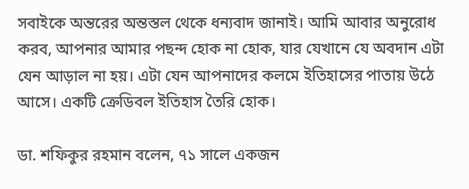সবাইকে অন্তরের অন্তস্তল থেকে ধন্যবাদ জানাই। আমি আবার অনুরোধ করব, আপনার আমার পছন্দ হোক না হোক, যার যেখানে যে অবদান এটা যেন আড়াল না হয়। এটা যেন আপনাদের কলমে ইতিহাসের পাতায় উঠে আসে। একটি ক্রেডিবল ইতিহাস তৈরি হোক।

ডা. শফিকুর রহমান বলেন, ৭১ সালে একজন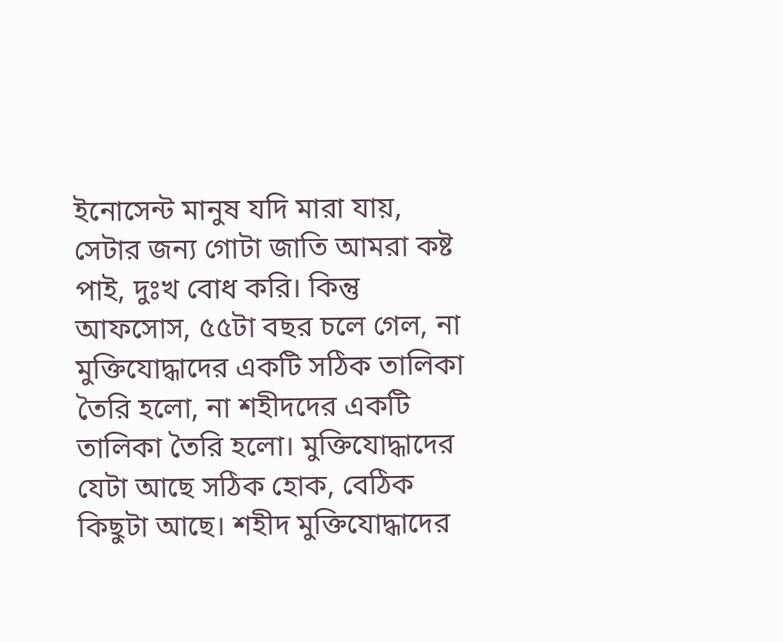ইনোসেন্ট মানুষ যদি মারা যায়, সেটার জন্য গোটা জাতি আমরা কষ্ট পাই, দুঃখ বোধ করি। কিন্তু আফসোস, ৫৫টা বছর চলে গেল, না মুক্তিযোদ্ধাদের একটি সঠিক তালিকা তৈরি হলো, না শহীদদের একটি তালিকা তৈরি হলো। মুক্তিযোদ্ধাদের যেটা আছে সঠিক হোক, বেঠিক কিছুটা আছে। শহীদ মুক্তিযোদ্ধাদের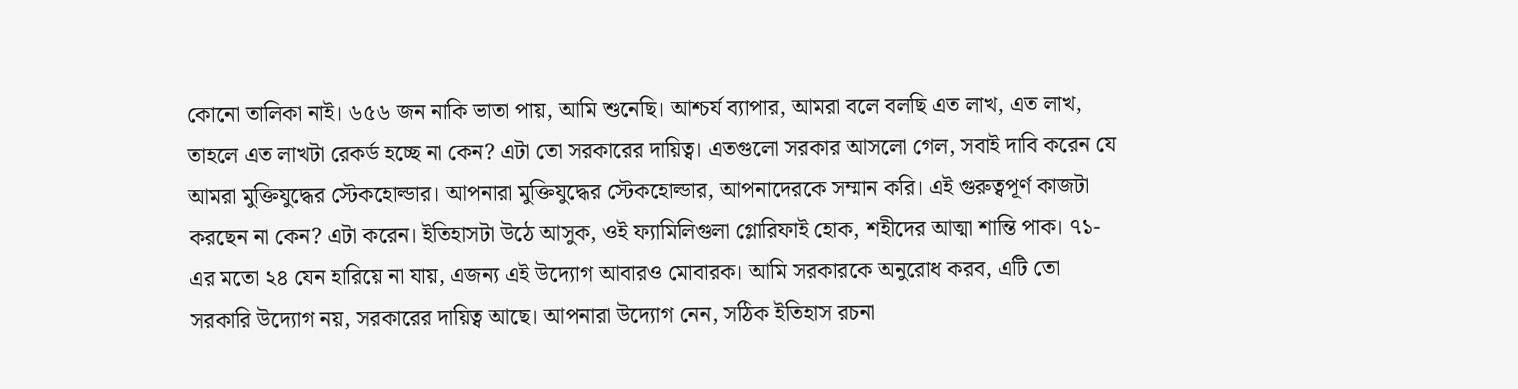কোনো তালিকা নাই। ৬৫৬ জন নাকি ভাতা পায়, আমি শুনেছি। আশ্চর্য ব্যাপার, আমরা বলে বলছি এত লাখ, এত লাখ, তাহলে এত লাখটা রেকর্ড হচ্ছে না কেন? এটা তো সরকারের দায়িত্ব। এতগুলো সরকার আসলো গেল, সবাই দাবি করেন যে আমরা মুক্তিযুদ্ধের স্টেকহোল্ডার। আপনারা মুক্তিযুদ্ধের স্টেকহোল্ডার, আপনাদেরকে সম্মান করি। এই গুরুত্বপূর্ণ কাজটা করছেন না কেন? এটা করেন। ইতিহাসটা উঠে আসুক, ওই ফ্যামিলিগুলা গ্লোরিফাই হোক, শহীদের আত্মা শান্তি পাক। ৭১-এর মতো ২৪ যেন হারিয়ে না যায়, এজন্য এই উদ্যোগ আবারও মোবারক। আমি সরকারকে অনুরোধ করব, এটি তো সরকারি উদ্যোগ নয়, সরকারের দায়িত্ব আছে। আপনারা উদ্যোগ নেন, সঠিক ইতিহাস রচনা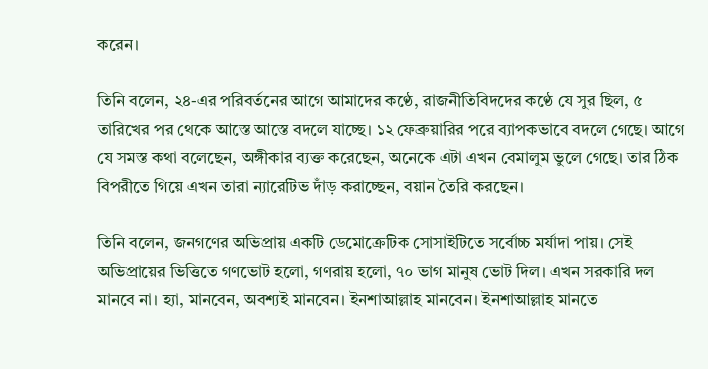করেন।

তিনি বলেন, ২৪-এর পরিবর্তনের আগে আমাদের কণ্ঠে, রাজনীতিবিদদের কণ্ঠে যে সুর ছিল, ৫ তারিখের পর থেকে আস্তে আস্তে বদলে যাচ্ছে। ১২ ফেব্রুয়ারির পরে ব্যাপকভাবে বদলে গেছে। আগে যে সমস্ত কথা বলেছেন, অঙ্গীকার ব্যক্ত করেছেন, অনেকে এটা এখন বেমালুম ভুলে গেছে। তার ঠিক বিপরীতে গিয়ে এখন তারা ন্যারেটিভ দাঁড় করাচ্ছেন, বয়ান তৈরি করছেন।

তিনি বলেন, জনগণের অভিপ্রায় একটি ডেমোক্রেটিক সোসাইটিতে সর্বোচ্চ মর্যাদা পায়। সেই অভিপ্রায়ের ভিত্তিতে গণভোট হলো, গণরায় হলো, ৭০ ভাগ মানুষ ভোট দিল। এখন সরকারি দল মানবে না। হ্যা, মানবেন, অবশ্যই মানবেন। ইনশাআল্লাহ মানবেন। ইনশাআল্লাহ মানতে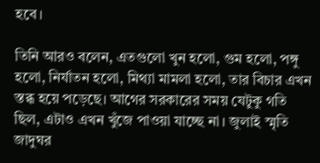হবে।

তিনি আরও বলেন, এতগুলো খুন হলো, গুম হলো, পঙ্গু হলো, নির্যাতন হলো, মিথ্যা মামলা হলো, তার বিচার এখন স্তব্ধ হয়ে পড়েছে। আগের সরকারের সময় যেটুকু গতি ছিল, এটাও এখন খুঁজে পাওয়া যাচ্ছে না। জুলাই স্মৃতি জাদুঘর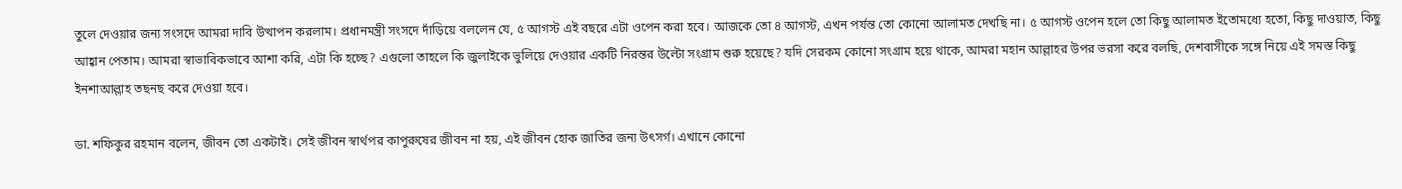তুলে দেওয়ার জন্য সংসদে আমরা দাবি উত্থাপন করলাম। প্রধানমন্ত্রী সংসদে দাঁড়িয়ে বললেন যে, ৫ আগস্ট এই বছরে এটা ওপেন করা হবে। আজকে তো ৪ আগস্ট, এখন পর্যন্ত তো কোনো আলামত দেখছি না। ৫ আগস্ট ওপেন হলে তো কিছু আলামত ইতোমধ্যে হতো, কিছু দাওয়াত, কিছু আহ্বান পেতাম। আমরা স্বাভাবিকভাবে আশা করি, এটা কি হচ্ছে? এগুলো তাহলে কি জুলাইকে ভুলিয়ে দেওয়ার একটি নিরন্তর উল্টো সংগ্রাম শুরু হয়েছে? যদি সেরকম কোনো সংগ্রাম হয়ে থাকে, আমরা মহান আল্লাহর উপর ভরসা করে বলছি, দেশবাসীকে সঙ্গে নিয়ে এই সমস্ত কিছু ইনশাআল্লাহ তছনছ করে দেওয়া হবে।

ডা. শফিকুর রহমান বলেন, জীবন তো একটাই। সেই জীবন স্বার্থপর কাপুরুষের জীবন না হয়, এই জীবন হোক জাতির জন্য উৎসর্গ। এখানে কোনো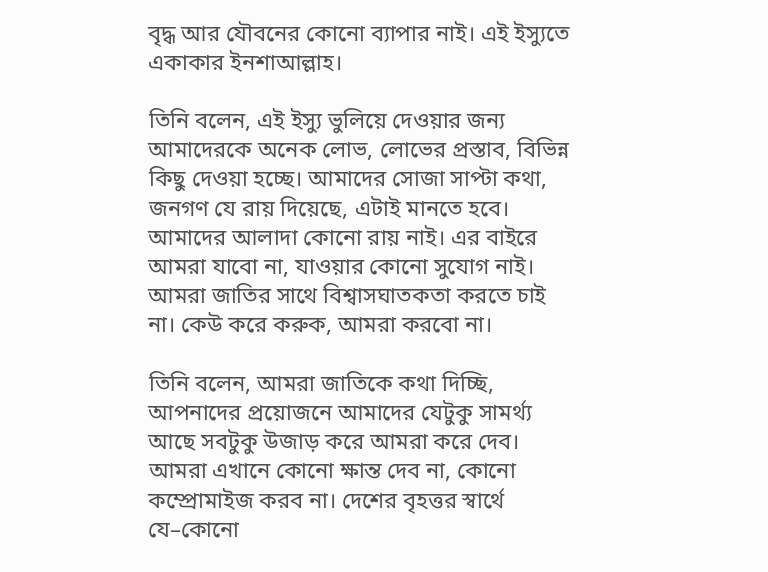বৃদ্ধ আর যৌবনের কোনো ব্যাপার নাই। এই ইস্যুতে একাকার ইনশাআল্লাহ।

তিনি বলেন, এই ইস্যু ভুলিয়ে দেওয়ার জন্য আমাদেরকে অনেক লোভ, লোভের প্রস্তাব, বিভিন্ন কিছু দেওয়া হচ্ছে। আমাদের সোজা সাপ্টা কথা, জনগণ যে রায় দিয়েছে, এটাই মানতে হবে। আমাদের আলাদা কোনো রায় নাই। এর বাইরে আমরা যাবো না, যাওয়ার কোনো সুযোগ নাই। আমরা জাতির সাথে বিশ্বাসঘাতকতা করতে চাই না। কেউ করে করুক, আমরা করবো না।

তিনি বলেন, আমরা জাতিকে কথা দিচ্ছি, আপনাদের প্রয়োজনে আমাদের যেটুকু সামর্থ্য আছে সবটুকু উজাড় করে আমরা করে দেব। আমরা এখানে কোনো ক্ষান্ত দেব না, কোনো কম্প্রোমাইজ করব না। দেশের বৃহত্তর স্বার্থে যে–কোনো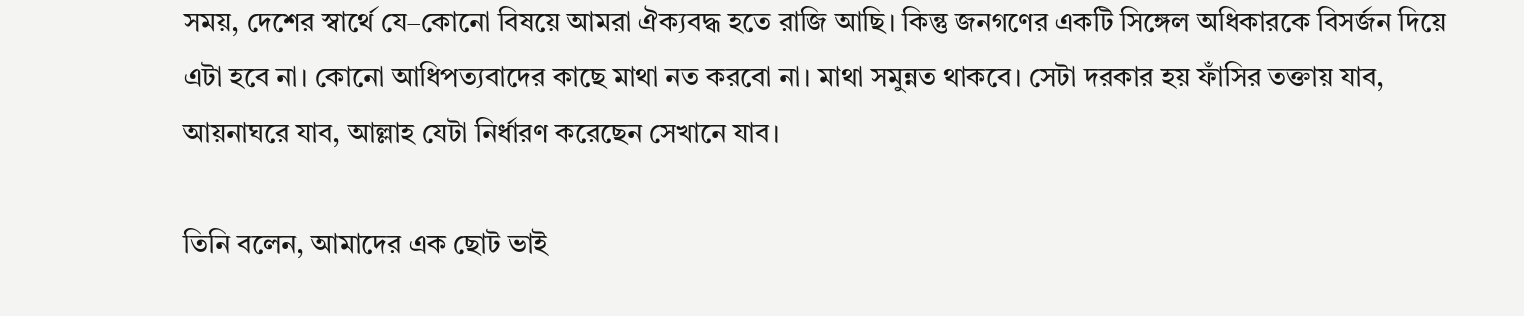সময়, দেশের স্বার্থে যে–কোনো বিষয়ে আমরা ঐক্যবদ্ধ হতে রাজি আছি। কিন্তু জনগণের একটি সিঙ্গেল অধিকারকে বিসর্জন দিয়ে এটা হবে না। কোনো আধিপত্যবাদের কাছে মাথা নত করবো না। মাথা সমুন্নত থাকবে। সেটা দরকার হয় ফাঁসির তক্তায় যাব, আয়নাঘরে যাব, আল্লাহ যেটা নির্ধারণ করেছেন সেখানে যাব।

তিনি বলেন, আমাদের এক ছোট ভাই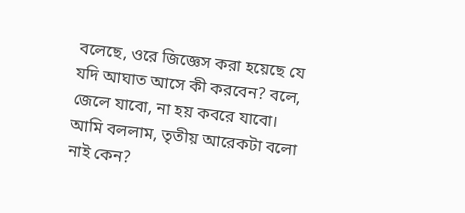বলেছে, ওরে জিজ্ঞেস করা হয়েছে যে যদি আঘাত আসে কী করবেন? বলে, জেলে যাবো, না হয় কবরে যাবো। আমি বললাম, তৃতীয় আরেকটা বলো নাই কেন?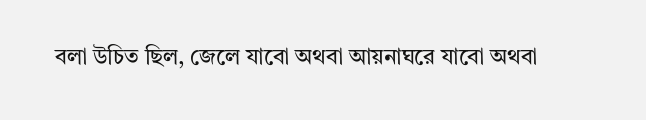বলা উচিত ছিল, জেলে যাবো অথবা আয়নাঘরে যাবো অথবা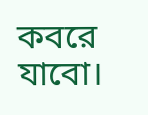কবরে যাবো।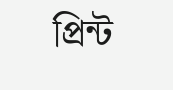প্রিন্ট